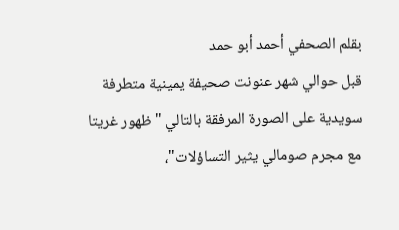بقلم الصحفي أحمد أبو حمد
قبل حوالي شهر عنونت صحيفة يمينية متطرفة سويدية على الصورة المرفقة بالتالي "ظهور غريتا مع مجرم صومالي يثير التساؤلات"،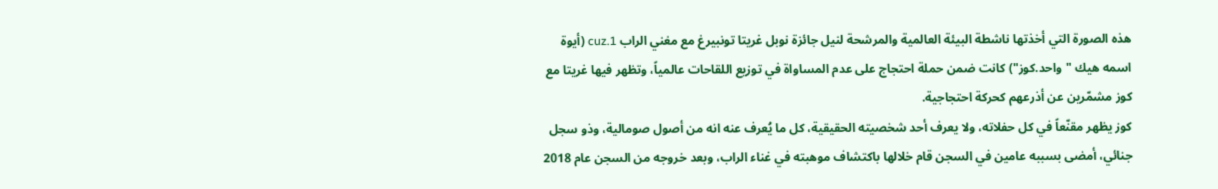هذه الصورة التي أخذتها ناشطة البيئة العالمية والمرشحة لنيل جائزة نوبل غريتا تونبيرغ مع مغني الراب 1.cuz (أيوة اسمه هيك "واحد.كوز") كانت ضمن حملة احتجاج على عدم المساواة في توزيع اللقاحات عالمياً، وتظهر فيها غريتا مع كوز مشمّرين عن أذرعهم كحركة احتجاجية.
كوز يظهر مقنّعاً في كل حفلاته، ولا يعرف أحد شخصيته الحقيقية، كل ما يُعرف عنه انه من أصول صومالية، وذو سجل جنائي، أمضى بسببه عامين في السجن قام خلالها باكتشاف موهبته في غناء الراب، وبعد خروجه من السجن عام 2018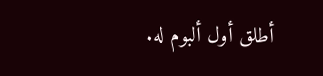أطلق أول ألبوم له.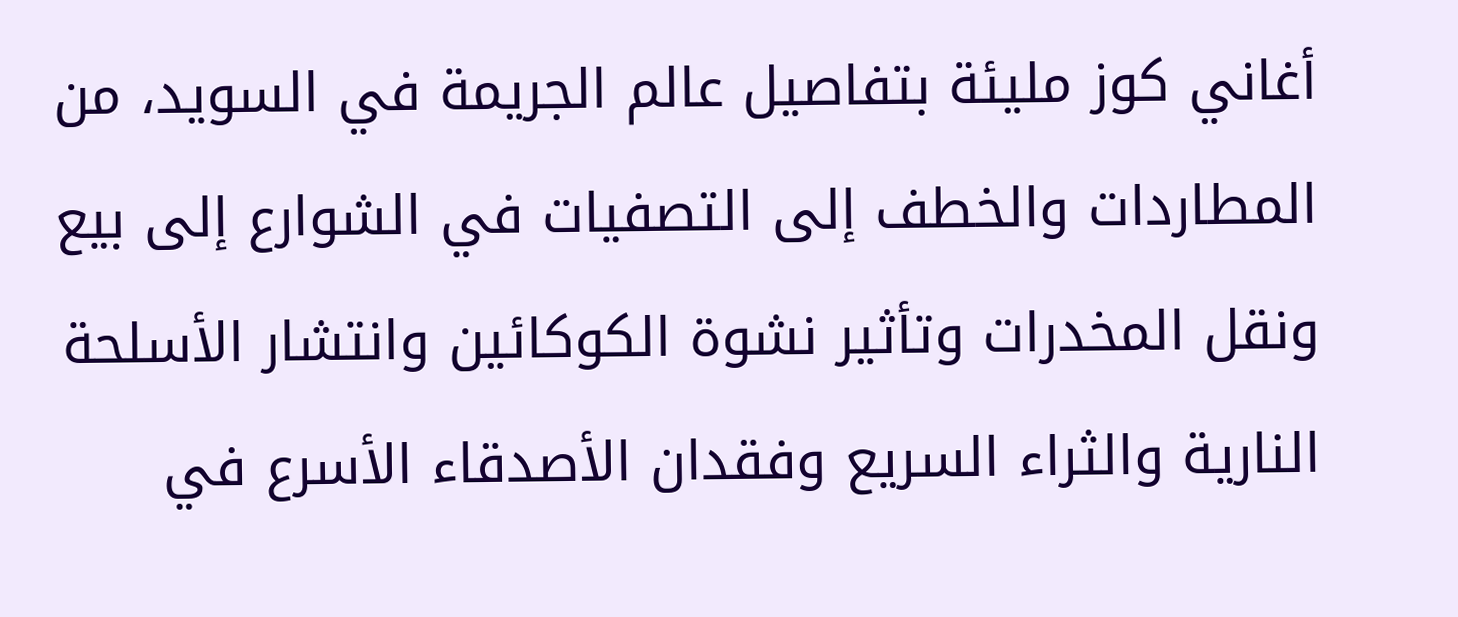أغاني كوز مليئة بتفاصيل عالم الجريمة في السويد، من المطاردات والخطف إلى التصفيات في الشوارع إلى بيع ونقل المخدرات وتأثير نشوة الكوكائين وانتشار الأسلحة النارية والثراء السريع وفقدان الأصدقاء الأسرع في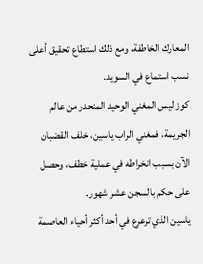المعارك الخاطفة، ومع ذلك استطاع تحقيق أعلى نسب استماع في السويد.
كوز ليس المغني الوحيد المنحدر من عالم الجريمة، فمغني الراب ياسين، خلف القضبان الآن بسبب انخراطه في عملية خطف، وحصل على حكم بالسجن عشر شهور.
ياسين الذي ترعرع في أحد أكثر أحياء العاصمة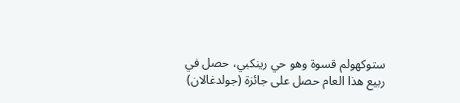ستوكهولم قسوة وهو حي رينكبي، حصل في ربيع هذا العام حصل على جائزة (جولدغالان)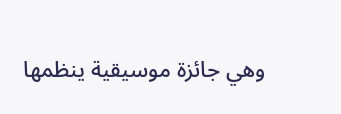وهي جائزة موسيقية ينظمها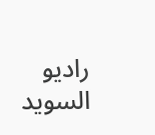راديو السويد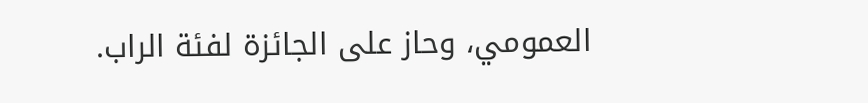العمومي، وحاز على الجائزة لفئة الراب.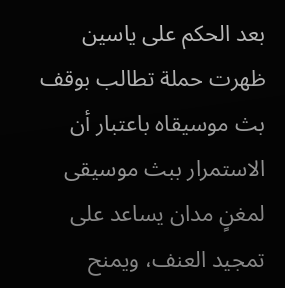بعد الحكم على ياسين ظهرت حملة تطالب بوقف بث موسيقاه باعتبار أن الاستمرار ببث موسيقى لمغنٍ مدان يساعد على تمجيد العنف، ويمنح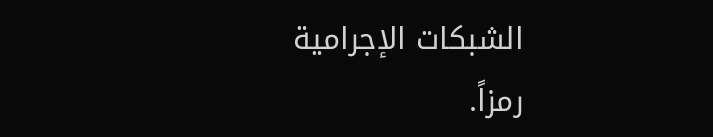الشبكات الإجرامية رمزاً.